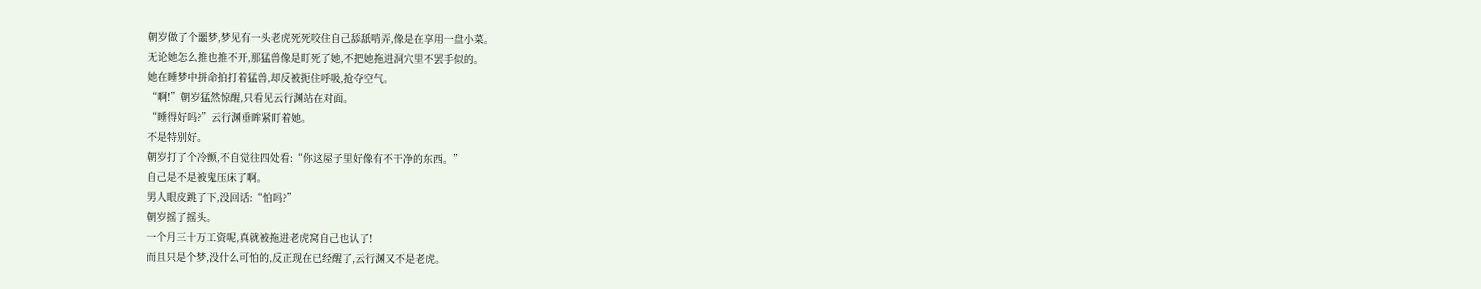朝岁做了个噩梦,梦见有一头老虎死死咬住自己舔舐啃弄,像是在享用一盘小菜。
无论她怎么推也推不开,那猛兽像是盯死了她,不把她拖进洞穴里不罢手似的。
她在睡梦中拼命拍打着猛兽,却反被扼住呼吸,抢夺空气。
“啊!”朝岁猛然惊醒,只看见云行渊站在对面。
“睡得好吗?”云行渊垂眸紧盯着她。
不是特别好。
朝岁打了个冷颤,不自觉往四处看:“你这屋子里好像有不干净的东西。”
自己是不是被鬼压床了啊。
男人眼皮跳了下,没回话:“怕吗?”
朝岁摇了摇头。
一个月三十万工资呢,真就被拖进老虎窝自己也认了!
而且只是个梦,没什么可怕的,反正现在已经醒了,云行渊又不是老虎。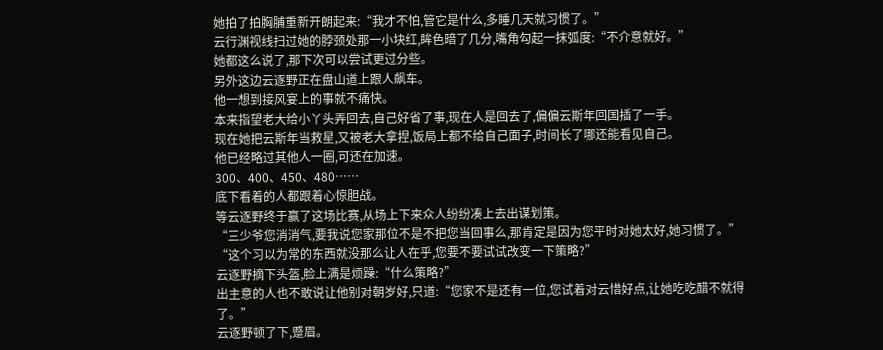她拍了拍胸脯重新开朗起来:“我才不怕,管它是什么,多睡几天就习惯了。”
云行渊视线扫过她的脖颈处那一小块红,眸色暗了几分,嘴角勾起一抹弧度:“不介意就好。”
她都这么说了,那下次可以尝试更过分些。
另外这边云逐野正在盘山道上跟人飙车。
他一想到接风宴上的事就不痛快。
本来指望老大给小丫头弄回去,自己好省了事,现在人是回去了,偏偏云斯年回国插了一手。
现在她把云斯年当救星,又被老大拿捏,饭局上都不给自己面子,时间长了哪还能看见自己。
他已经略过其他人一圈,可还在加速。
300、400、450、480……
底下看着的人都跟着心惊胆战。
等云逐野终于赢了这场比赛,从场上下来众人纷纷凑上去出谋划策。
“三少爷您消消气,要我说您家那位不是不把您当回事么,那肯定是因为您平时对她太好,她习惯了。”
“这个习以为常的东西就没那么让人在乎,您要不要试试改变一下策略?”
云逐野摘下头盔,脸上满是烦躁:“什么策略?”
出主意的人也不敢说让他别对朝岁好,只道:“您家不是还有一位,您试着对云惜好点,让她吃吃醋不就得了。”
云逐野顿了下,蹙眉。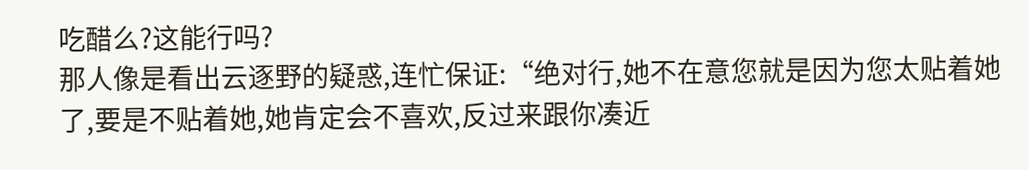吃醋么?这能行吗?
那人像是看出云逐野的疑惑,连忙保证:“绝对行,她不在意您就是因为您太贴着她了,要是不贴着她,她肯定会不喜欢,反过来跟你凑近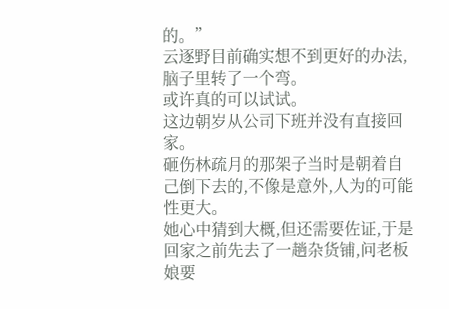的。”
云逐野目前确实想不到更好的办法,脑子里转了一个弯。
或许真的可以试试。
这边朝岁从公司下班并没有直接回家。
砸伤林疏月的那架子当时是朝着自己倒下去的,不像是意外,人为的可能性更大。
她心中猜到大概,但还需要佐证,于是回家之前先去了一趟杂货铺,问老板娘要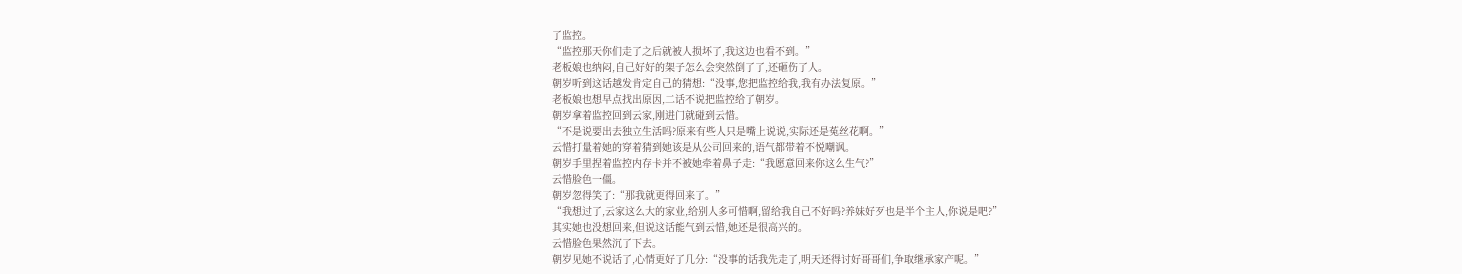了监控。
“监控那天你们走了之后就被人损坏了,我这边也看不到。”
老板娘也纳闷,自己好好的架子怎么会突然倒了了,还砸伤了人。
朝岁听到这话越发肯定自己的猜想:“没事,您把监控给我,我有办法复原。”
老板娘也想早点找出原因,二话不说把监控给了朝岁。
朝岁拿着监控回到云家,刚进门就碰到云惜。
“不是说要出去独立生活吗?原来有些人只是嘴上说说,实际还是菟丝花啊。”
云惜打量着她的穿着猜到她该是从公司回来的,语气都带着不悦嘲讽。
朝岁手里捏着监控内存卡并不被她牵着鼻子走:“我愿意回来你这么生气?”
云惜脸色一僵。
朝岁忽得笑了:“那我就更得回来了。”
“我想过了,云家这么大的家业,给别人多可惜啊,留给我自己不好吗?养妹好歹也是半个主人,你说是吧?”
其实她也没想回来,但说这话能气到云惜,她还是很高兴的。
云惜脸色果然沉了下去。
朝岁见她不说话了,心情更好了几分:“没事的话我先走了,明天还得讨好哥哥们,争取继承家产呢。”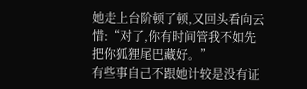她走上台阶顿了顿,又回头看向云惜:“对了,你有时间管我不如先把你狐狸尾巴藏好。”
有些事自己不跟她计较是没有证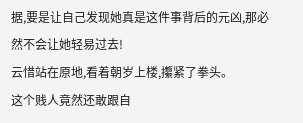据,要是让自己发现她真是这件事背后的元凶,那必然不会让她轻易过去!
云惜站在原地,看着朝岁上楼,攥紧了拳头。
这个贱人竟然还敢跟自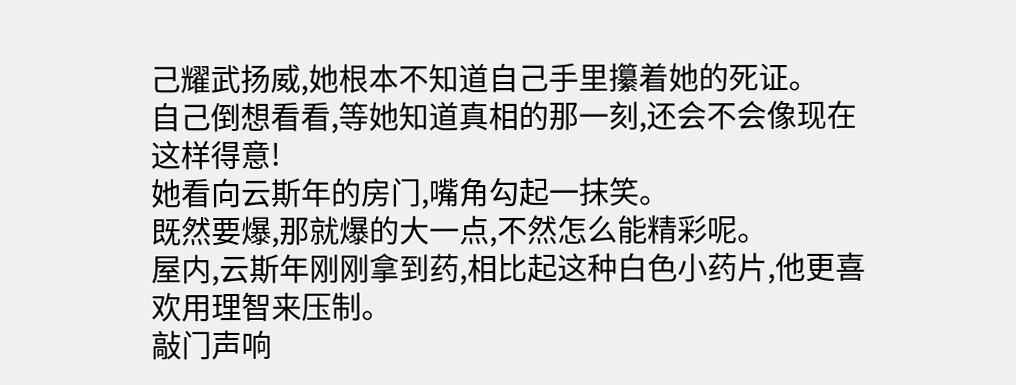己耀武扬威,她根本不知道自己手里攥着她的死证。
自己倒想看看,等她知道真相的那一刻,还会不会像现在这样得意!
她看向云斯年的房门,嘴角勾起一抹笑。
既然要爆,那就爆的大一点,不然怎么能精彩呢。
屋内,云斯年刚刚拿到药,相比起这种白色小药片,他更喜欢用理智来压制。
敲门声响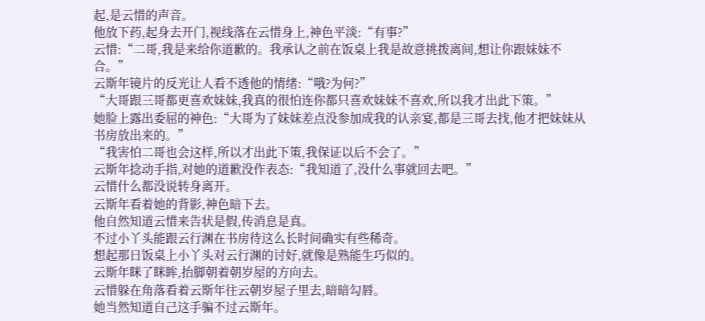起,是云惜的声音。
他放下药,起身去开门,视线落在云惜身上,神色平淡:“有事?”
云惜:“二哥,我是来给你道歉的。我承认之前在饭桌上我是故意挑拨离间,想让你跟妹妹不合。”
云斯年镜片的反光让人看不透他的情绪:“哦?为何?”
“大哥跟三哥都更喜欢妹妹,我真的很怕连你都只喜欢妹妹不喜欢,所以我才出此下策。”
她脸上露出委屈的神色:“大哥为了妹妹差点没参加成我的认亲宴,都是三哥去找,他才把妹妹从书房放出来的。”
“我害怕二哥也会这样,所以才出此下策,我保证以后不会了。”
云斯年捻动手指,对她的道歉没作表态:“我知道了,没什么事就回去吧。”
云惜什么都没说转身离开。
云斯年看着她的背影,神色暗下去。
他自然知道云惜来告状是假,传消息是真。
不过小丫头能跟云行渊在书房待这么长时间确实有些稀奇。
想起那日饭桌上小丫头对云行渊的讨好,就像是熟能生巧似的。
云斯年眯了眯眸,抬脚朝着朝岁屋的方向去。
云惜躲在角落看着云斯年往云朝岁屋子里去,暗暗勾唇。
她当然知道自己这手骗不过云斯年。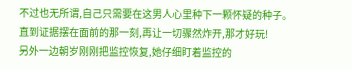不过也无所谓,自己只需要在这男人心里种下一颗怀疑的种子。
直到证据摆在面前的那一刻,再让一切骤然炸开,那才好玩!
另外一边朝岁刚刚把监控恢复,她仔细盯着监控的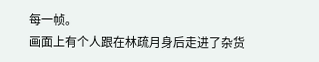每一帧。
画面上有个人跟在林疏月身后走进了杂货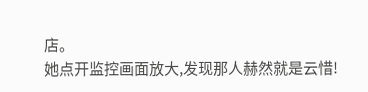店。
她点开监控画面放大,发现那人赫然就是云惜!